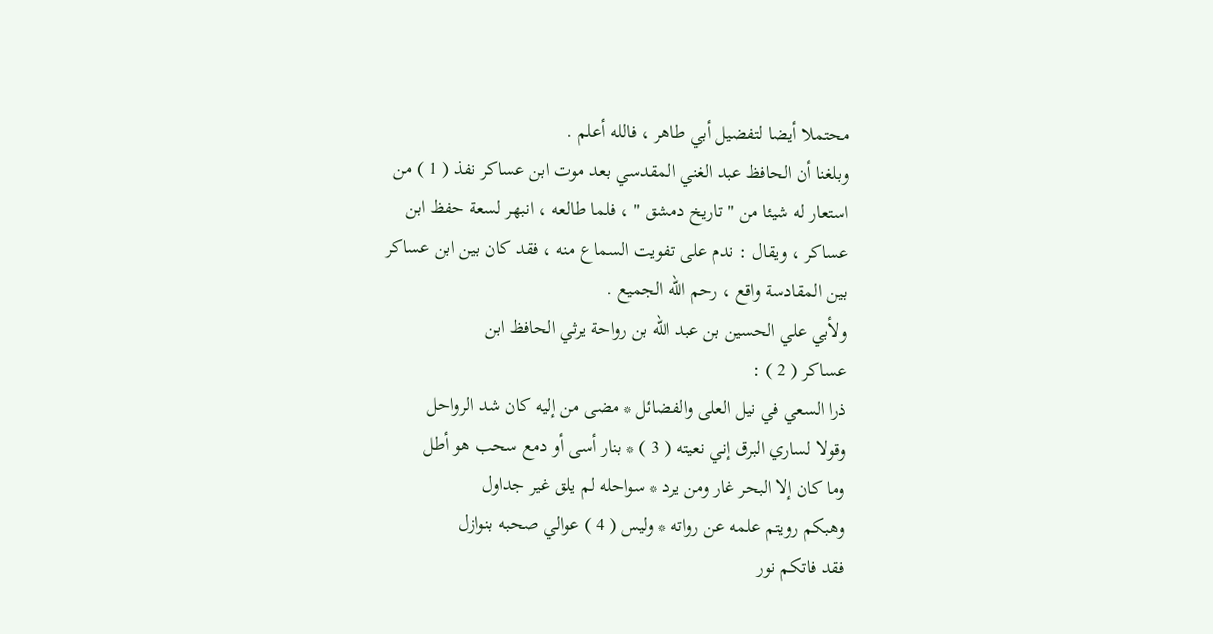محتملا أيضا لتفضيل أبي طاهر ، فالله أعلم .
وبلغنا أن الحافظ عبد الغني المقدسي بعد موت ابن عساكر نفذ ( 1 ) من
استعار له شيئا من " تاريخ دمشق " ، فلما طالعه ، انبهر لسعة حفظ ابن
عساكر ، ويقال : ندم على تفويت السماع منه ، فقد كان بين ابن عساكر
بين المقادسة واقع ، رحم الله الجميع .
ولأبي علي الحسين بن عبد الله بن رواحة يرثي الحافظ ابن
عساكر ( 2 ) :
ذرا السعي في نيل العلى والفضائل * مضى من إليه كان شد الرواحل
وقولا لساري البرق إني نعيته ( 3 ) * بنار أسى أو دمع سحب هو أطل
وما كان إلا البحر غار ومن يرد * سواحله لم يلق غير جداول
وهبكم رويتم علمه عن رواته * وليس ( 4 ) عوالي صحبه بنوازل
فقد فاتكم نور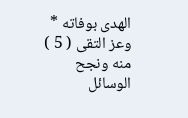الهدى بوفاته * وعز التقى ( 5 ) منه ونجح الوسائل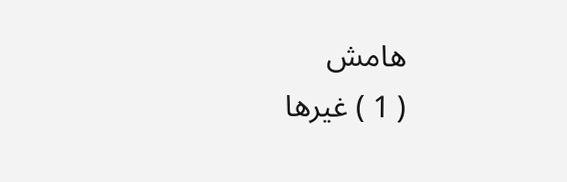هامش
( 1 ) غيرها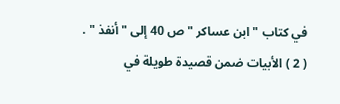في كتاب " ابن عساكر " ص 40 إلى " أنفذ " .
( 2 ) الأبيات ضمن قصيدة طويلة في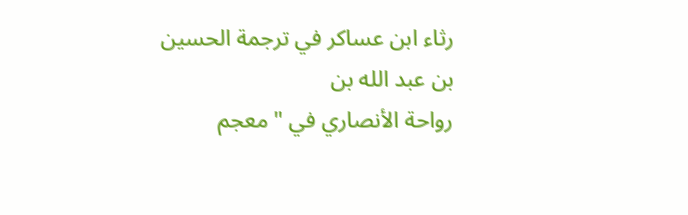رثاء ابن عساكر في ترجمة الحسين بن عبد الله بن
رواحة الأنصاري في " معجم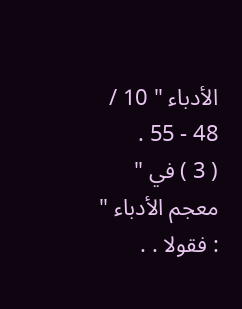الأدباء " 10 / 48 - 55 .
( 3 ) في " معجم الأدباء " : فقولا . .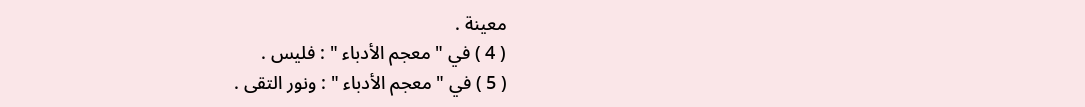معينة .
( 4 ) في " معجم الأدباء " : فليس .
( 5 ) في " معجم الأدباء " : ونور التقى .